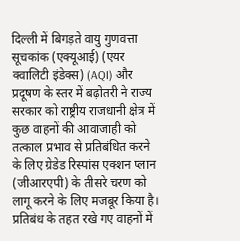दिल्ली में बिगड़ते वायु गुणवत्ता सूचकांक (एक्यूआई) (एयर क्वालिटी इंडेक्स) (AQI) और प्रदूषण के स्तर में बढ़ोतरी ने राज्य सरकार को राष्ट्रीय राजधानी क्षेत्र में कुछ वाहनों की आवाजाही को तत्काल प्रभाव से प्रतिबंधित करने के लिए ग्रेडेड रिस्पांस एक्शन प्लान (जीआरएपी) के तीसरे चरण को लागू करने के लिए मजबूर किया है। प्रतिबंध के तहत रखे गए वाहनों में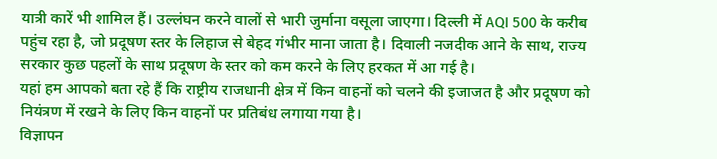यात्री कारें भी शामिल हैं। उल्लंघन करने वालों से भारी जुर्माना वसूला जाएगा। दिल्ली में AQI 500 के करीब पहुंच रहा है, जो प्रदूषण स्तर के लिहाज से बेहद गंभीर माना जाता है। दिवाली नजदीक आने के साथ, राज्य सरकार कुछ पहलों के साथ प्रदूषण के स्तर को कम करने के लिए हरकत में आ गई है।
यहां हम आपको बता रहे हैं कि राष्ट्रीय राजधानी क्षेत्र में किन वाहनों को चलने की इजाजत है और प्रदूषण को नियंत्रण में रखने के लिए किन वाहनों पर प्रतिबंध लगाया गया है।
विज्ञापन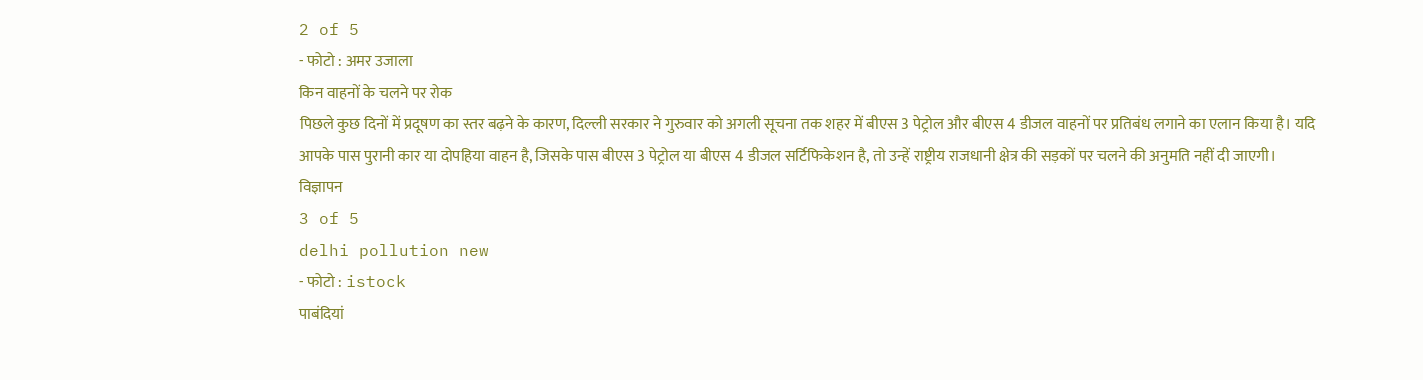2 of 5
- फोटो : अमर उजाला
किन वाहनों के चलने पर रोक
पिछले कुछ दिनों में प्रदूषण का स्तर बढ़ने के कारण, दिल्ली सरकार ने गुरुवार को अगली सूचना तक शहर में बीएस 3 पेट्रोल और बीएस 4 डीजल वाहनों पर प्रतिबंध लगाने का एलान किया है। यदि आपके पास पुरानी कार या दोपहिया वाहन है, जिसके पास बीएस 3 पेट्रोल या बीएस 4 डीजल सर्टिफिकेशन है, तो उन्हें राष्ट्रीय राजधानी क्षेत्र की सड़कों पर चलने की अनुमति नहीं दी जाएगी।
विज्ञापन
3 of 5
delhi pollution new
- फोटो : istock
पाबंदियां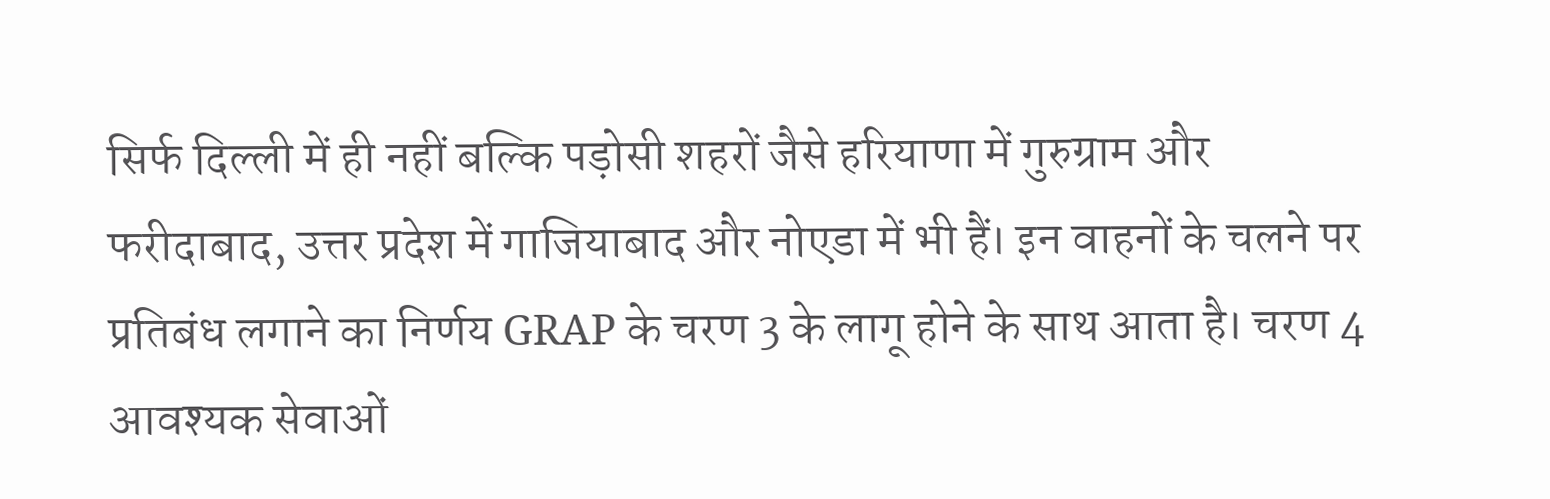सिर्फ दिल्ली में ही नहीं बल्कि पड़ोसी शहरों जैसे हरियाणा में गुरुग्राम और फरीदाबाद, उत्तर प्रदेश में गाजियाबाद और नोएडा में भी हैं। इन वाहनों के चलने पर प्रतिबंध लगाने का निर्णय GRAP के चरण 3 के लागू होने के साथ आता है। चरण 4 आवश्यक सेवाओं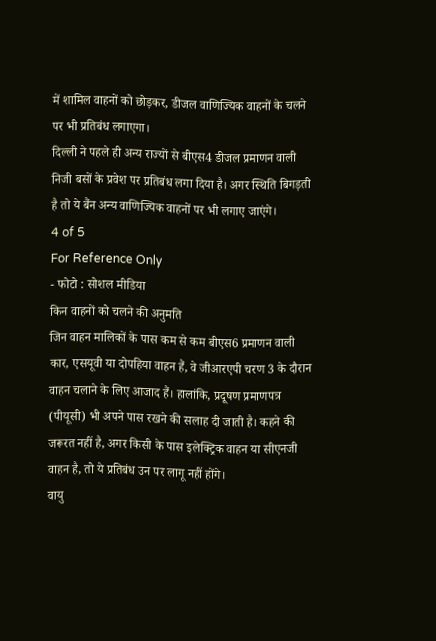में शामिल वाहनों को छोड़कर, डीजल वाणिज्यिक वाहनों के चलने पर भी प्रतिबंध लगाएगा।
दिल्ली ने पहले ही अन्य राज्यों से बीएस4 डीजल प्रमाणन वाली निजी बसों के प्रवेश पर प्रतिबंध लगा दिया है। अगर स्थिति बिगड़ती है तो ये बैंन अन्य वाणिज्यिक वाहनों पर भी लगाए जाएंगे।
4 of 5
For Reference Only
- फोटो : सोशल मीडिया
किन वाहनों को चलने की अनुमति
जिन वाहन मालिकों के पास कम से कम बीएस6 प्रमाणन वाली कार, एसयूवी या दोपहिया वाहन हैं, वे जीआरएपी चरण 3 के दौरान वाहन चलाने के लिए आजाद हैं। हालांकि, प्रदूषण प्रमाणपत्र (पीयूसी) भी अपने पास रखने की सलाह दी जाती है। कहने की जरूरत नहीं है, अगर किसी के पास इलेक्ट्रिक वाहन या सीएनजी वाहन है, तो ये प्रतिबंध उन पर लागू नहीं होंगे।
वायु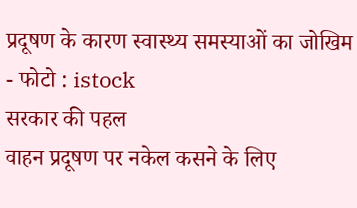प्रदूषण के कारण स्वास्थ्य समस्याओं का जोखिम
- फोटो : istock
सरकार की पहल
वाहन प्रदूषण पर नकेल कसने के लिए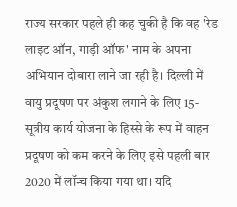राज्य सरकार पहले ही कह चुकी है कि वह 'रेड लाइट ऑन, गाड़ी ऑफ' नाम के अपना अभियान दोबारा लाने जा रही है। दिल्ली में वायु प्रदूषण पर अंकुश लगाने के लिए 15-सूत्रीय कार्य योजना के हिस्से के रूप में वाहन प्रदूषण को कम करने के लिए इसे पहली बार 2020 में लॉन्च किया गया था। यदि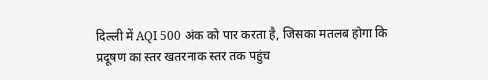दिल्ली में AQI 500 अंक को पार करता है, जिसका मतलब होगा कि प्रदूषण का स्तर खतरनाक स्तर तक पहुंच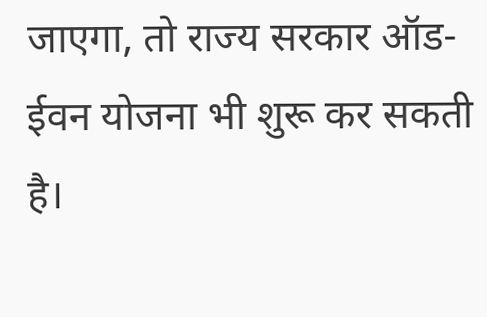जाएगा, तो राज्य सरकार ऑड-ईवन योजना भी शुरू कर सकती है।